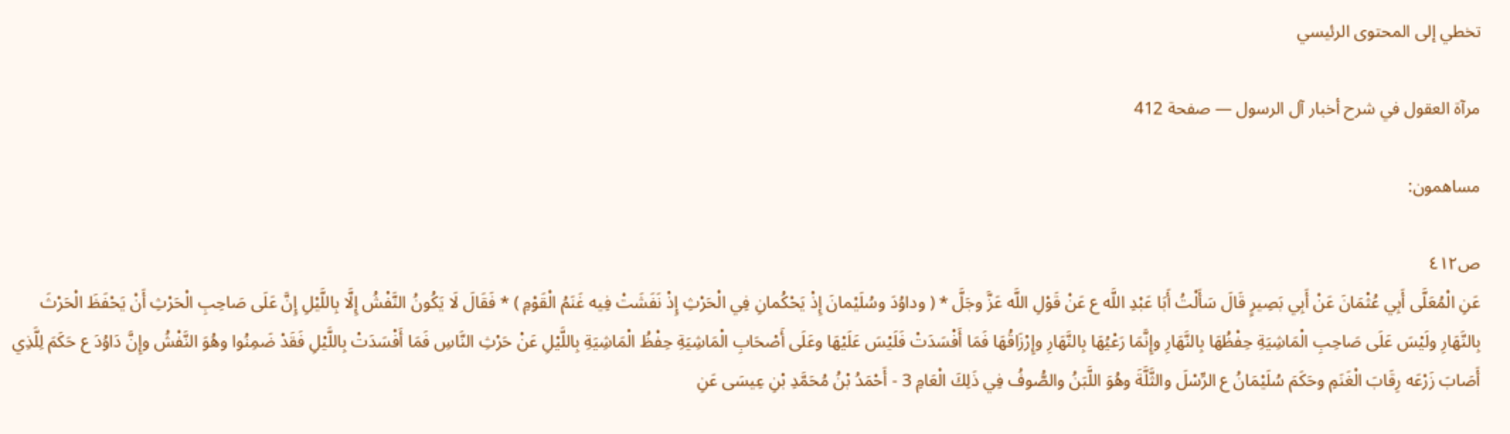تخطي إلى المحتوى الرئيسي

مرآة العقول في شرح أخبار آل الرسول — صفحة 412

مساهمون:

ص٤١٢
عَنِ الْمُعَلَّى أَبِي عُثْمَانَ عَنْ أَبِي بَصِيرٍ قَالَ سَأَلْتُ أَبَا عَبْدِ اللَّه ع عَنْ قَوْلِ اللَّه عَزَّ وجَلَّ * ( وداوُدَ وسُلَيْمانَ إِذْ يَحْكُمانِ فِي الْحَرْثِ إِذْ نَفَشَتْ فِيه غَنَمُ الْقَوْمِ ) * فَقَالَ لَا يَكُونُ النَّفْشُ إِلَّا بِاللَّيْلِ إِنَّ عَلَى صَاحِبِ الْحَرْثِ أَنْ يَحْفَظَ الْحَرْثَ بِالنَّهَارِ ولَيْسَ عَلَى صَاحِبِ الْمَاشِيَةِ حِفْظُهَا بِالنَّهَارِ وإِنَّمَا رَعْيُهَا بِالنَّهَارِ وإِرْزَاقُهَا فَمَا أَفْسَدَتْ فَلَيْسَ عَلَيْهَا وعَلَى أَصْحَابِ الْمَاشِيَةِ حِفْظُ الْمَاشِيَةِ بِاللَّيْلِ عَنْ حَرْثِ النَّاسِ فَمَا أَفْسَدَتْ بِاللَّيْلِ فَقَدْ ضَمِنُوا وهُوَ النَّفْشُ وإِنَّ دَاوُدَ ع حَكَمَ لِلَّذِي أَصَابَ زَرْعَه رِقَابَ الْغَنَمِ وحَكَمَ سُلَيْمَانُ ع الرِّسْلَ والثَّلَّةَ وهُوَ اللَّبَنُ والصُّوفُ فِي ذَلِكَ الْعَامِ 3 - أَحْمَدُ بْنُ مُحَمَّدِ بْنِ عِيسَى عَنِ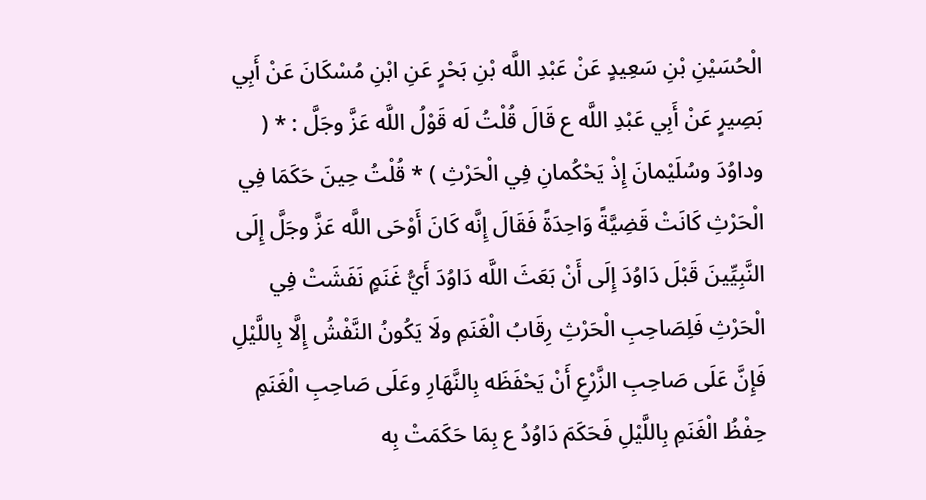الْحُسَيْنِ بْنِ سَعِيدٍ عَنْ عَبْدِ اللَّه بْنِ بَحْرٍ عَنِ ابْنِ مُسْكَانَ عَنْ أَبِي بَصِيرٍ عَنْ أَبِي عَبْدِ اللَّه ع قَالَ قُلْتُ لَه قَوْلُ اللَّه عَزَّ وجَلَّ : * ( وداوُدَ وسُلَيْمانَ إِذْ يَحْكُمانِ فِي الْحَرْثِ ) * قُلْتُ حِينَ حَكَمَا فِي الْحَرْثِ كَانَتْ قَضِيَّةً وَاحِدَةً فَقَالَ إِنَّه كَانَ أَوْحَى اللَّه عَزَّ وجَلَّ إِلَى النَّبِيِّينَ قَبْلَ دَاوُدَ إِلَى أَنْ بَعَثَ اللَّه دَاوُدَ أَيُّ غَنَمٍ نَفَشَتْ فِي الْحَرْثِ فَلِصَاحِبِ الْحَرْثِ رِقَابُ الْغَنَمِ ولَا يَكُونُ النَّفْشُ إِلَّا بِاللَّيْلِ فَإِنَّ عَلَى صَاحِبِ الزَّرْعِ أَنْ يَحْفَظَه بِالنَّهَارِ وعَلَى صَاحِبِ الْغَنَمِ حِفْظُ الْغَنَمِ بِاللَّيْلِ فَحَكَمَ دَاوُدُ ع بِمَا حَكَمَتْ بِه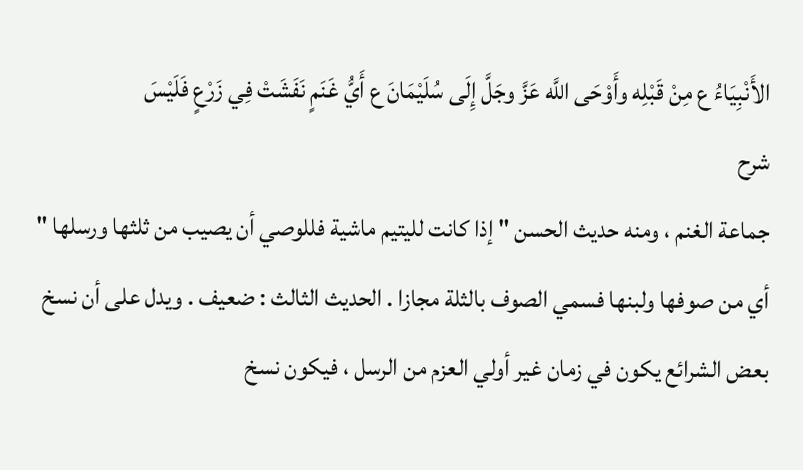الأَنْبِيَاءُ ع مِنْ قَبْلِه وأَوْحَى اللَّه عَزَّ وجَلَّ إِلَى سُلَيْمَانَ ع أَيُّ غَنَمٍ نَفَشَتْ فِي زَرْعٍ فَلَيْسَ
شرح
جماعة الغنم ، ومنه حديث الحسن " إذا كانت لليتيم ماشية فللوصي أن يصيب من ثلثها ورسلها " أي من صوفها ولبنها فسمي الصوف بالثلة مجازا . الحديث الثالث : ضعيف . ويدل على أن نسخ بعض الشرائع يكون في زمان غير أولي العزم من الرسل ، فيكون نسخ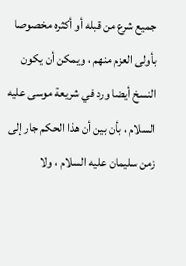جميع شرع من قبله أو أكثره مخصوصا بأولى العزم منهم ، ويمكن أن يكون النسخ أيضا ورد في شريعة موسى عليه السلام ، بأن بين أن هذا الحكم جار إلى زمن سليمان عليه السلام ، ولا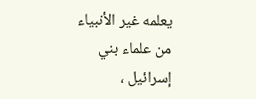يعلمه غير الأنبياء من علماء بني إسرائيل ،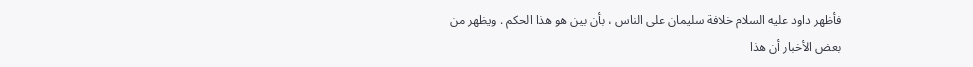فأظهر داود عليه السلام خلافة سليمان على الناس ، بأن بين هو هذا الحكم . ويظهر من بعض الأخبار أن هذا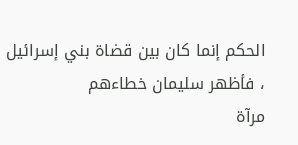الحكم إنما كان بين قضاة بني إسرائيل ، فأظهر سليمان خطاءهم
مرآة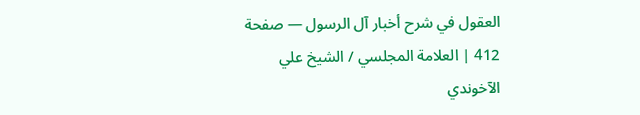العقول في شرح أخبار آل الرسول — صفحة 412 | العلامة المجلسي / الشيخ علي الآخوندي